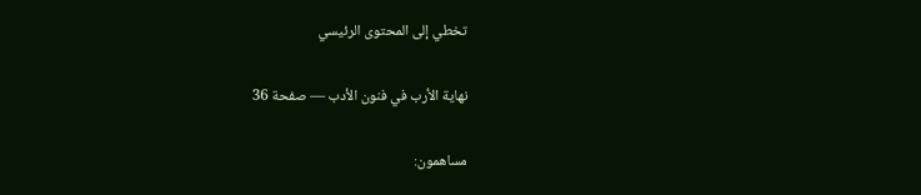تخطي إلى المحتوى الرئيسي

نهاية الأرب في فنون الأدب — صفحة 36

مساهمون: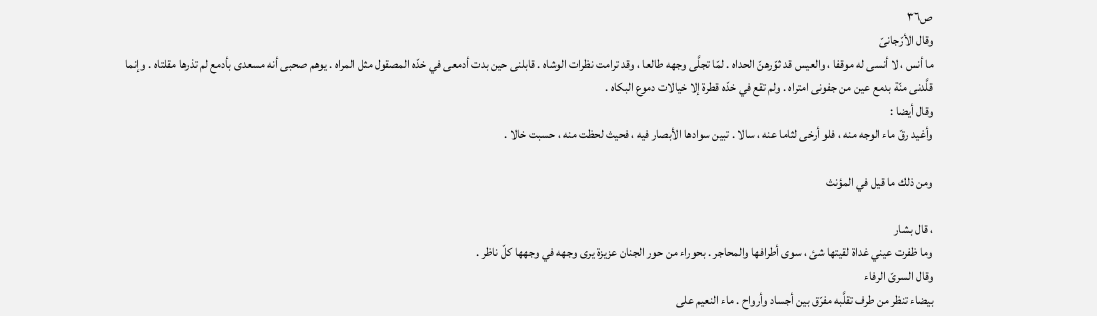ص٣٦
وقال الأرّجانىّ
ما أنس ، لا أنسى له موقفا ، والعيس قد ثوّرهنّ الحداه . لمّا تجلَّى وجهه طالعا ، وقد ترامت نظرات الوشاه . قابلنى حين بدت أدمعى في خدّه المصقول مثل المراه . يوهم صحبى أنه مسعدى بأدمع لم تذرها مقلتاه . وإنما قلَّدنى منّة بدمع عين من جفونى امتراه . ولم تقع في خدّه قطرة إلا خيالات دموع البكاه .
وقال أيضا :
وأغيد رقّ ماء الوجه منه ، فلو أرخى لثاما عنه ، سالا . تبين سوادها الأبصار فيه ، فحيث لحظت منه ، حسبت خالا .

ومن ذلك ما قيل في المؤنث

، قال بشار
وما ظفرت عيني غداة لقيتها شئ ، سوى أطرافها والمحاجر . بحوراء من حور الجنان عزيزة يرى وجهه في وجهها كلّ ناظر .
وقال السرىّ الرفاء
بيضاء تنظر من طرف تقلَّبه مفرّق بين أجساد وأرواح . ماء النعيم على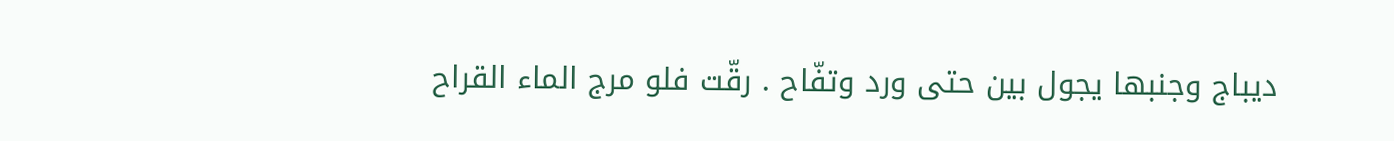ديباج وجنبها يجول بين حتى ورد وتفّاح . رقّت فلو مرج الماء القراح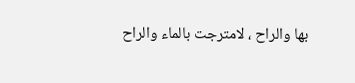بها والراح ، لامترجت بالماء والراح